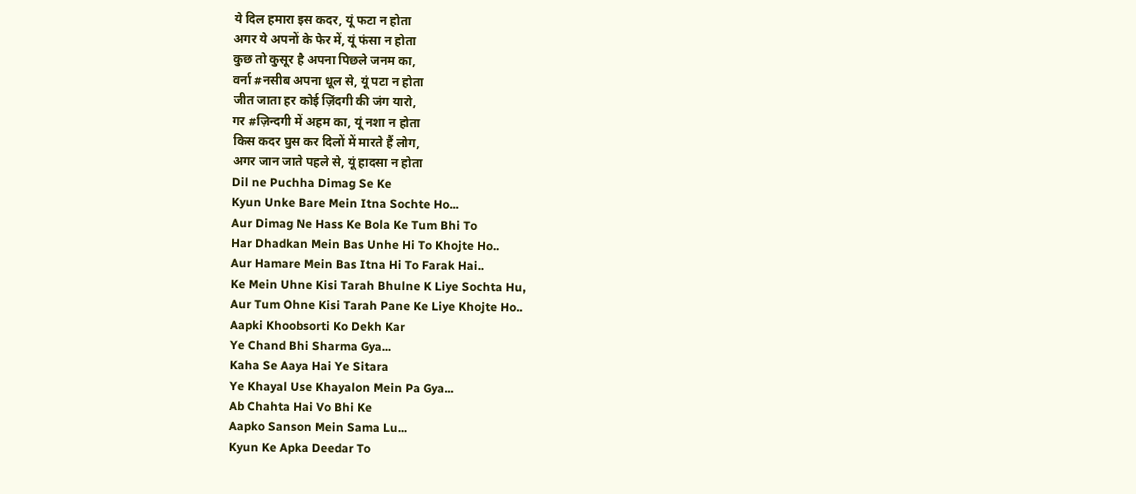ये दिल हमारा इस कदर, यूं फटा न होता
अगर ये अपनों के फेर में, यूं फंसा न होता
कुछ तो कुसूर है अपना पिछले जनम का,
वर्ना #नसीब अपना धूल से, यूं पटा न होता
जीत जाता हर कोई ज़िंदगी की जंग यारो,
गर #ज़िन्दगी में अहम का, यूं नशा न होता
किस कदर घुस कर दिलों में मारते हैं लोग,
अगर जान जाते पहले से, यूं हादसा न होता
Dil ne Puchha Dimag Se Ke
Kyun Unke Bare Mein Itna Sochte Ho...
Aur Dimag Ne Hass Ke Bola Ke Tum Bhi To
Har Dhadkan Mein Bas Unhe Hi To Khojte Ho..
Aur Hamare Mein Bas Itna Hi To Farak Hai..
Ke Mein Uhne Kisi Tarah Bhulne K Liye Sochta Hu,
Aur Tum Ohne Kisi Tarah Pane Ke Liye Khojte Ho..
Aapki Khoobsorti Ko Dekh Kar
Ye Chand Bhi Sharma Gya...
Kaha Se Aaya Hai Ye Sitara
Ye Khayal Use Khayalon Mein Pa Gya...
Ab Chahta Hai Vo Bhi Ke
Aapko Sanson Mein Sama Lu...
Kyun Ke Apka Deedar To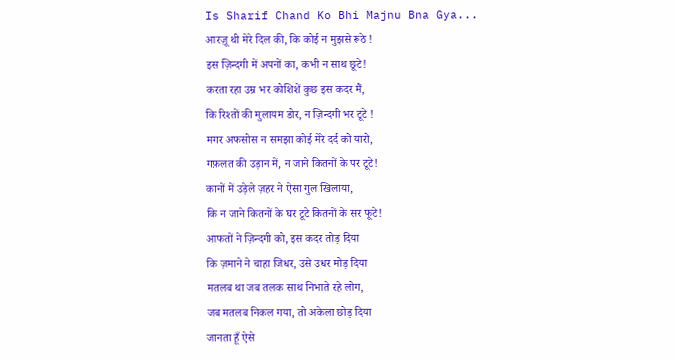Is Sharif Chand Ko Bhi Majnu Bna Gya...
आरज़ू थी मेरे दिल की, कि कोई न मुझसे रूठे !
इस ज़िन्दगी में अपनों का, कभी न साथ छूटे!
करता रहा उम्र भर कोशिशें कुछ इस कदर मैं,
कि रिश्तों की मुलायम डोर, न ज़िन्दगी भर टूटे !
मगर अफसोस न समझा कोई मेरे दर्द को यारो,
गफ़लत की उड़ान में, न जाने कितनों के पर टूटे!
कानों में उड़ेले ज़हर ने ऐसा गुल खिलाया,
कि न जाने कितनों के घर टूटे कितनों के सर फूटे!
आफतों ने ज़िन्दगी को, इस कदर तोड़ दिया
कि ज़माने ने चाहा जिधर, उसे उधर मोड़ दिया
मतलब था जब तलक साथ निभाते रहे लोग,
जब मतलब निकल गया, तो अकेला छोड़ दिया
जानता हूँ ऐसे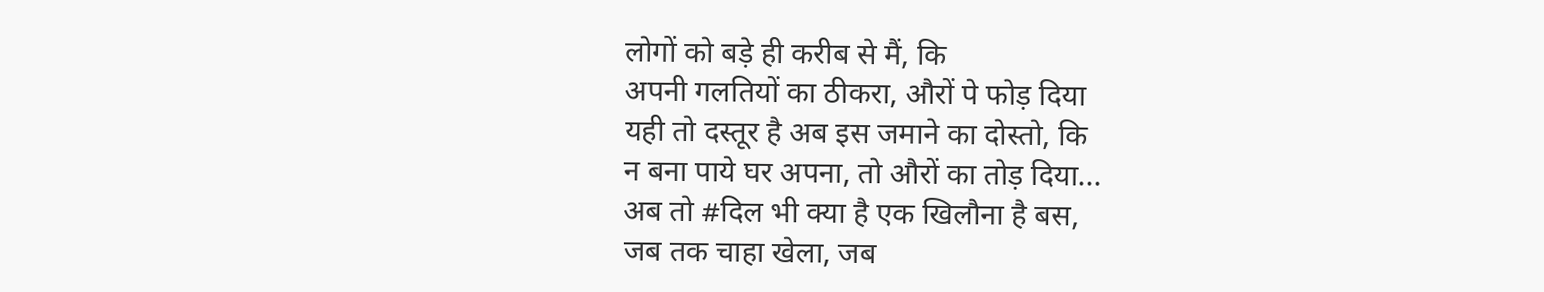लोगों को बड़े ही करीब से मैं, कि
अपनी गलतियों का ठीकरा, औरों पे फोड़ दिया
यही तो दस्तूर है अब इस जमाने का दोस्तो, कि
न बना पाये घर अपना, तो औरों का तोड़ दिया...
अब तो #दिल भी क्या है एक खिलौना है बस,
जब तक चाहा खेला, जब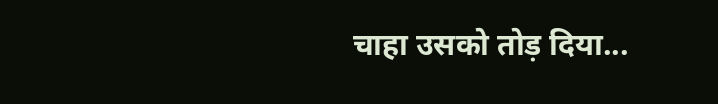चाहा उसको तोड़ दिया...